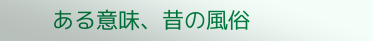ある意味、昔の風俗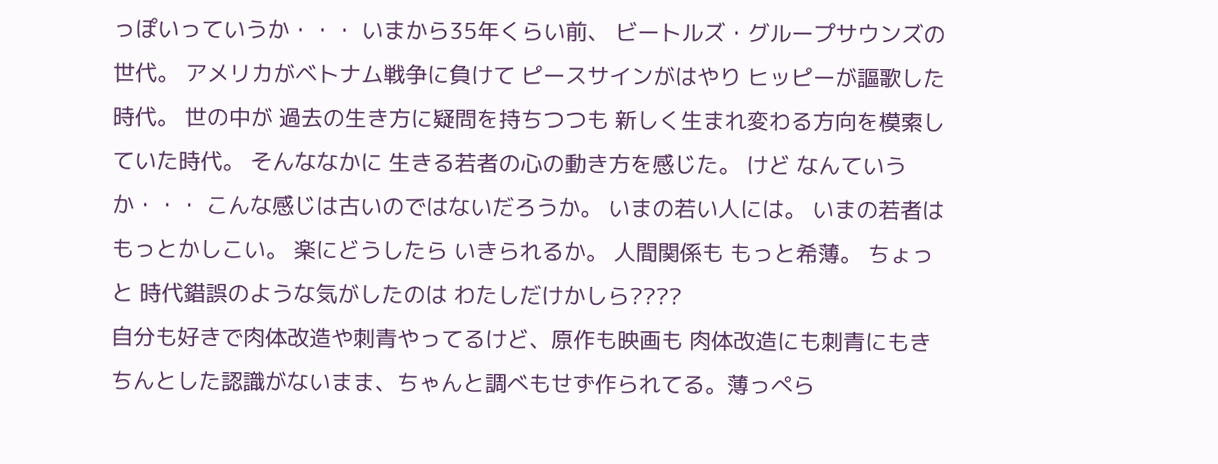っぽいっていうか・・・ いまから35年くらい前、 ビートルズ・グループサウンズの世代。 アメリカがベトナム戦争に負けて ピースサインがはやり ヒッピーが謳歌した時代。 世の中が 過去の生き方に疑問を持ちつつも 新しく生まれ変わる方向を模索していた時代。 そんななかに 生きる若者の心の動き方を感じた。 けど なんていうか・・・ こんな感じは古いのではないだろうか。 いまの若い人には。 いまの若者は もっとかしこい。 楽にどうしたら いきられるか。 人間関係も もっと希薄。 ちょっと 時代錯誤のような気がしたのは わたしだけかしら????
自分も好きで肉体改造や刺青やってるけど、原作も映画も 肉体改造にも刺青にもきちんとした認識がないまま、ちゃんと調べもせず作られてる。薄っぺら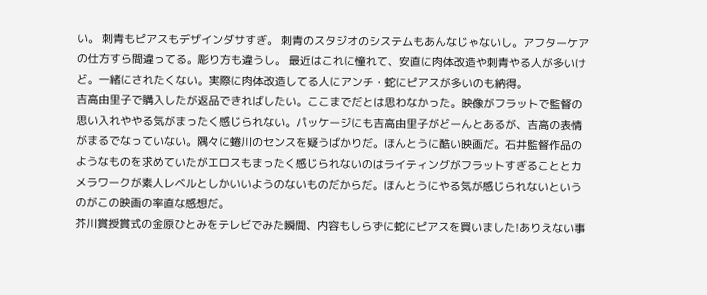い。 刺青もピアスもデザインダサすぎ。 刺青のスタジオのシステムもあんなじゃないし。アフターケアの仕方すら間違ってる。彫り方も違うし。 最近はこれに憧れて、安直に肉体改造や刺青やる人が多いけど。一緒にされたくない。実際に肉体改造してる人にアンチ・蛇にピアスが多いのも納得。
吉高由里子で購入したが返品できればしたい。ここまでだとは思わなかった。映像がフラットで監督の思い入れややる気がまったく感じられない。パッケージにも吉高由里子がどーんとあるが、吉高の表情がまるでなっていない。隅々に蜷川のセンスを疑うばかりだ。ほんとうに酷い映画だ。石井監督作品のようなものを求めていたがエロスもまったく感じられないのはライティングがフラットすぎることとカメラワークが素人レベルとしかいいようのないものだからだ。ほんとうにやる気が感じられないというのがこの映画の率直な感想だ。
芥川賞授賞式の金原ひとみをテレビでみた瞬間、内容もしらずに蛇にピアスを買いました!ありえない事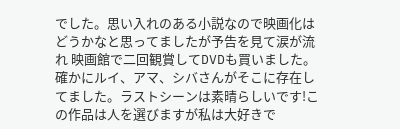でした。思い入れのある小説なので映画化はどうかなと思ってましたが予告を見て涙が流れ 映画館で二回観賞してDVDも買いました。確かにルイ、アマ、シバさんがそこに存在してました。ラストシーンは素晴らしいです!この作品は人を選びますが私は大好きで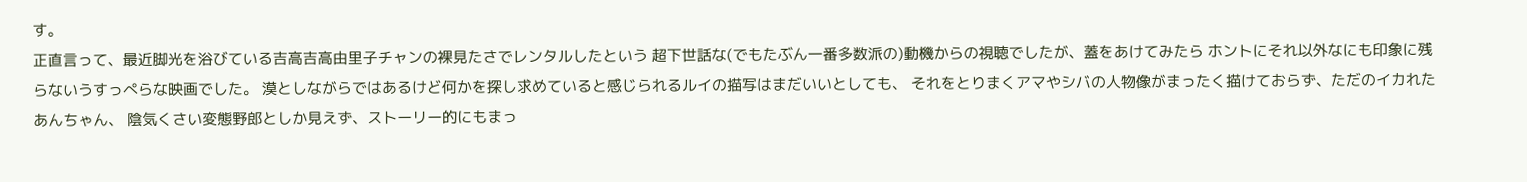す。
正直言って、最近脚光を浴びている吉高吉高由里子チャンの裸見たさでレンタルしたという 超下世話な(でもたぶん一番多数派の)動機からの視聴でしたが、蓋をあけてみたら ホントにそれ以外なにも印象に残らないうすっぺらな映画でした。 漠としながらではあるけど何かを探し求めていると感じられるルイの描写はまだいいとしても、 それをとりまくアマやシバの人物像がまったく描けておらず、ただのイカれたあんちゃん、 陰気くさい変態野郎としか見えず、ストーリー的にもまっ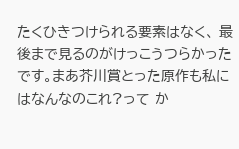たくひきつけられる要素はなく、 最後まで見るのがけっこうつらかったです。まあ芥川賞とった原作も私にはなんなのこれ?って か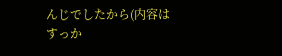んじでしたから(内容はすっか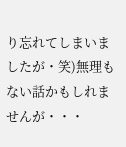り忘れてしまいましたが・笑)無理もない話かもしれませんが・・・